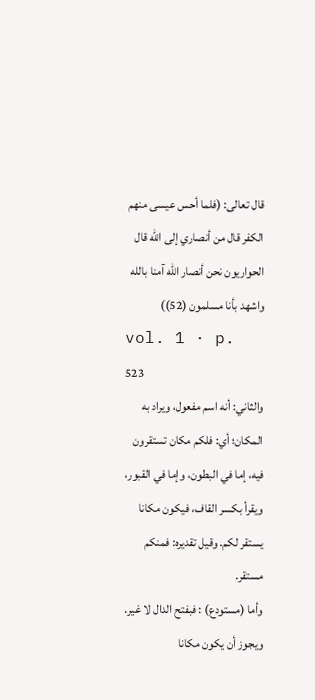قال تعالى: (فلما أحس عيسى منهم الكفر قال من أنصاري إلى الله قال الحواريون نحن أنصار الله آمنا بالله واشهد بأنا مسلمون (52))
vol. 1 · p. 523
والثاني: أنه اسم مفعول، ويراد به المكان؛ أي: فلكم مكان تستقرون فيه، إما في البطون، وإما في القبور، ويقرأ بكسر القاف، فيكون مكانا يستقر لكم. وقيل تقديره: فمنكم مستقر.
وأما (مستودع) : فبفتح الدال لا غير. ويجوز أن يكون مكانا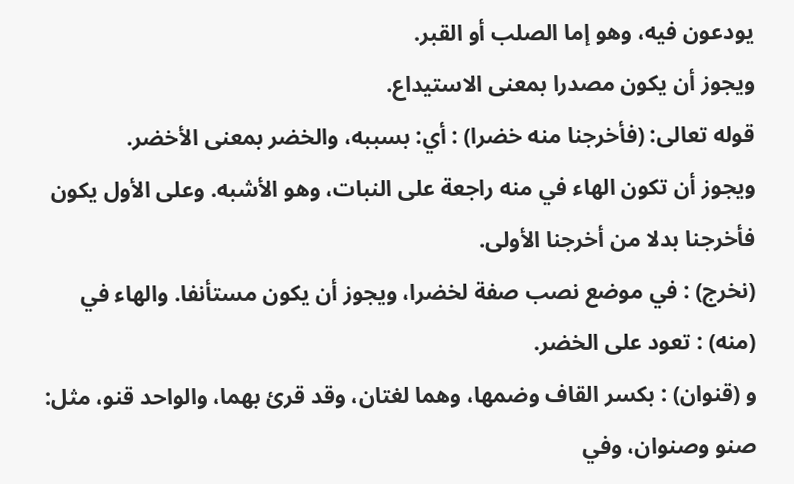يودعون فيه، وهو إما الصلب أو القبر.
ويجوز أن يكون مصدرا بمعنى الاستيداع.
قوله تعالى: (فأخرجنا منه خضرا) : أي: بسببه، والخضر بمعنى الأخضر.
ويجوز أن تكون الهاء في منه راجعة على النبات، وهو الأشبه. وعلى الأول يكون فأخرجنا بدلا من أخرجنا الأولى.
(نخرج) : في موضع نصب صفة لخضرا، ويجوز أن يكون مستأنفا. والهاء في (منه) : تعود على الخضر.
و (قنوان) : بكسر القاف وضمها، وهما لغتان، وقد قرئ بهما، والواحد قنو، مثل: صنو وصنوان، وفي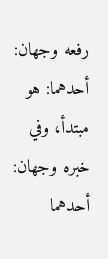رفعه وجهان: أحدهما: هو مبتدأ، وفي خبره وجهان: أحدهما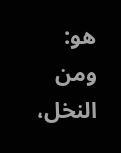هو: ومن النخل،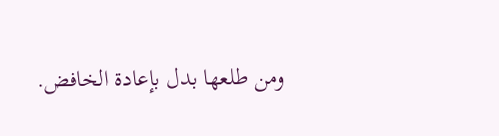ومن طلعها بدل بإعادة الخافض.